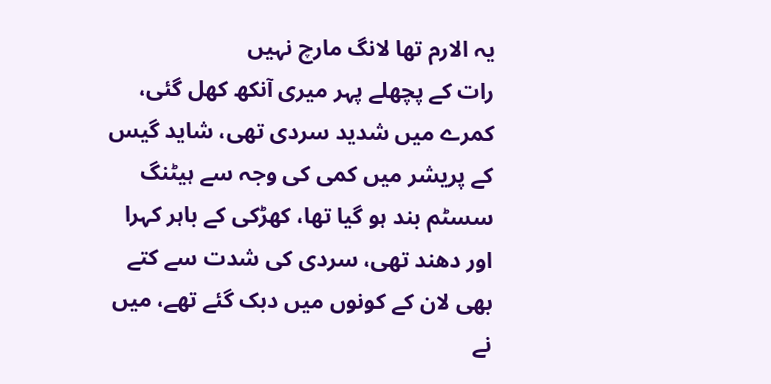یہ الارم تھا لانگ مارچ نہیں
رات کے پچھلے پہر میری آنکھ کھل گئی، کمرے میں شدید سردی تھی، شاید گیس کے پریشر میں کمی کی وجہ سے ہیٹنگ سسٹم بند ہو گیا تھا، کھڑکی کے باہر کہرا اور دھند تھی، سردی کی شدت سے کتے بھی لان کے کونوں میں دبک گئے تھے، میں نے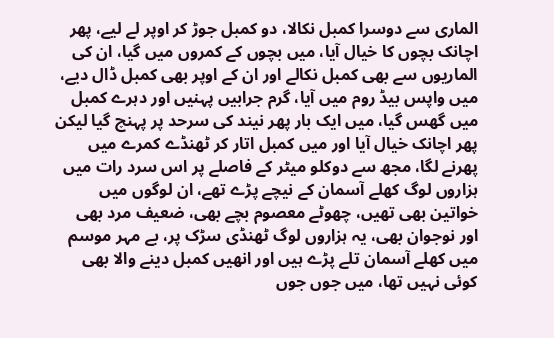الماری سے دوسرا کمبل نکالا، دو کمبل جوڑ کر اوپر لے لیے، پھر اچانک بچوں کا خیال آیا، میں بچوں کے کمروں میں گیا، ان کی الماریوں سے بھی کمبل نکالے اور ان کے اوپر بھی کمبل ڈال دیے، میں واپس بیڈ روم میں آیا، گرم جرابیں پہنیں اور دہرے کمبل میں گھس گیا، میں ایک بار پھر نیند کی سرحد پر پہنچ گیا لیکن پھر اچانک خیال آیا اور میں کمبل اتار کر ٹھنڈے کمرے میں پھرنے لگا، مجھ سے دوکلو میٹر کے فاصلے پر اس سرد رات میں ہزاروں لوگ کھلے آسمان کے نیچے پڑے تھے، ان لوگوں میں خواتین بھی تھیں، چھوٹے معصوم بچے بھی، ضعیف مرد بھی اور نوجوان بھی، یہ ہزاروں لوگ ٹھنڈی سڑک پر، بے مہر موسم میں کھلے آسمان تلے پڑے ہیں اور انھیں کمبل دینے والا بھی کوئی نہیں تھا، میں جوں جوں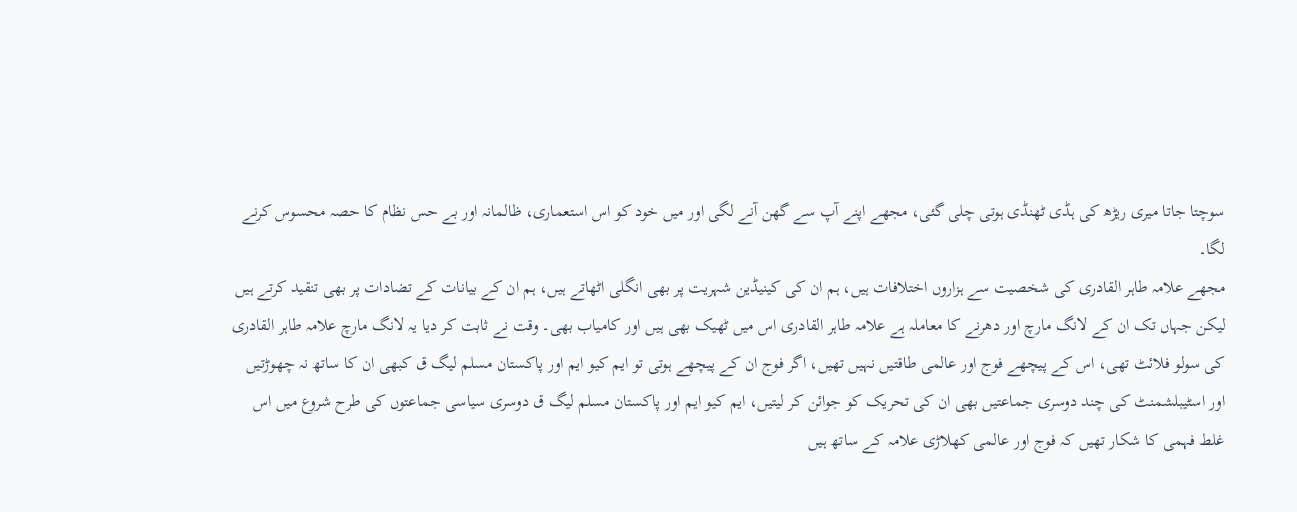سوچتا جاتا میری ریڑھ کی ہڈی ٹھنڈی ہوتی چلی گئی، مجھے اپنے آپ سے گھن آنے لگی اور میں خود کو اس استعماری، ظالمانہ اور بے حس نظام کا حصہ محسوس کرنے لگا۔
مجھے علامہ طاہر القادری کی شخصیت سے ہزاروں اختلافات ہیں، ہم ان کی کینیڈین شہریت پر بھی انگلی اٹھاتے ہیں، ہم ان کے بیانات کے تضادات پر بھی تنقید کرتے ہیں لیکن جہاں تک ان کے لانگ مارچ اور دھرنے کا معاملہ ہے علامہ طاہر القادری اس میں ٹھیک بھی ہیں اور کامیاب بھی۔ وقت نے ثابت کر دیا یہ لانگ مارچ علامہ طاہر القادری کی سولو فلائٹ تھی، اس کے پیچھے فوج اور عالمی طاقتیں نہیں تھیں، اگر فوج ان کے پیچھے ہوتی تو ایم کیو ایم اور پاکستان مسلم لیگ ق کبھی ان کا ساتھ نہ چھوڑتیں اور اسٹیبلشمنٹ کی چند دوسری جماعتیں بھی ان کی تحریک کو جوائن کر لیتیں، ایم کیو ایم اور پاکستان مسلم لیگ ق دوسری سیاسی جماعتوں کی طرح شروع میں اس غلط فہمی کا شکار تھیں کہ فوج اور عالمی کھلاڑی علامہ کے ساتھ ہیں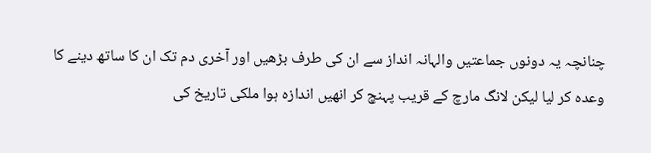چنانچہ یہ دونوں جماعتیں والہانہ انداز سے ان کی طرف بڑھیں اور آخری دم تک ان کا ساتھ دینے کا وعدہ کر لیا لیکن لانگ مارچ کے قریب پہنچ کر انھیں اندازہ ہوا ملکی تاریخ کی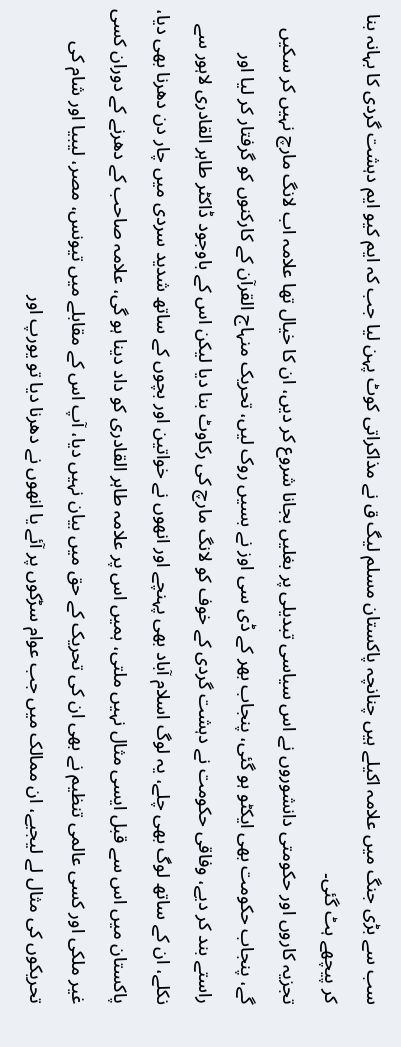سب سے بڑی جنگ میں علامہ اکیلے ہیں چنانچہ پاکستان مسلم لیگ ق نے مذاکراتی کوٹ پہن لیا جب کہ ایم کیو ایم دہشت گردی کا بہانہ بنا کر پیچھے ہٹ گئی۔
تجزیہ کاروں اور حکومتی دانشوروں نے اس سیاسی تبدیلی پر بغلیں بجانا شروع کر دیں، ان کا خیال تھا علامہ اب لانگ مارچ نہیں کر سکیں گے، پنجاب حکومت بھی ایکٹو ہو گئی، پنجاب بھر کے ڈی سی اوز نے بسیں روک لیں، تحریک منہاج القرآن کے کارکنوں کو گرفتار کر لیا اور راستے بند کر دیے، وفاقی حکومت نے دہشت گردی کے خوف کو لانگ مارچ کی رکاوٹ بنا دیا لیکن اس کے باوجود ڈاکٹر طاہر القادری لاہور سے نکلے، ان کے ساتھ لوگ بھی چلے، یہ لوگ اسلام آباد بھی پہنچے اور انھوں نے خواتین اور بچوں کے ساتھ شدید سردی میں چار دن دھرنا بھی دیا، پاکستان میں اس سے قبل ایسی مثال نہیں ملتی، ہمیں اس پر علامہ طاہر القادری کو داد دینا ہو گی، علامہ صاحب کے دھرنے کے دوران کسی غیر ملکی اور کسی عالمی تنظیم نے بھی ان کی تحریک کے حق میں بیان نہیں دیا، آپ اس کے مقابلے میں تیونس، مصر، لیبیا اور شام کی تحریکوں کی مثال لے لیجیے، ان ممالک میں جب عوام سڑکوں پر آئے یا انھوں نے دھرنا دیا تو یورپ اور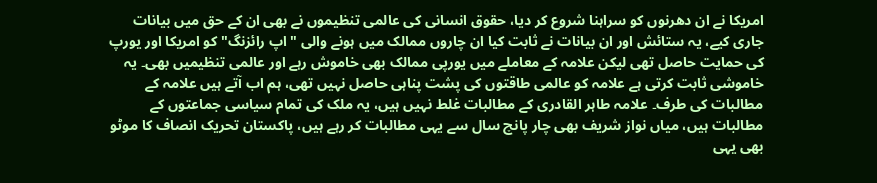امریکا نے ان دھرنوں کو سراہنا شروع کر دیا، حقوق انسانی کی عالمی تنظیموں نے بھی ان کے حق میں بیانات جاری کیے، یہ ستائش اور ان بیانات نے ثابت کیا ان چاروں ممالک میں ہونے والی " اپ رائزنگ" کو امریکا اور یورپ کی حمایت حاصل تھی لیکن علامہ کے معاملے میں یورپی ممالک بھی خاموش رہے اور عالمی تنظیمیں بھی۔ یہ خاموشی ثابت کرتی ہے علامہ کو عالمی طاقتوں کی پشت پناہی حاصل نہیں تھی، ہم اب آتے ہیں علامہ کے مطالبات کی طرف۔ علامہ طاہر القادری کے مطالبات غلط نہیں ہیں، یہ ملک کی تمام سیاسی جماعتوں کے مطالبات ہیں، میاں نواز شریف بھی چار پانچ سال سے یہی مطالبات کر رہے ہیں، پاکستان تحریک انصاف کا موٹو بھی یہی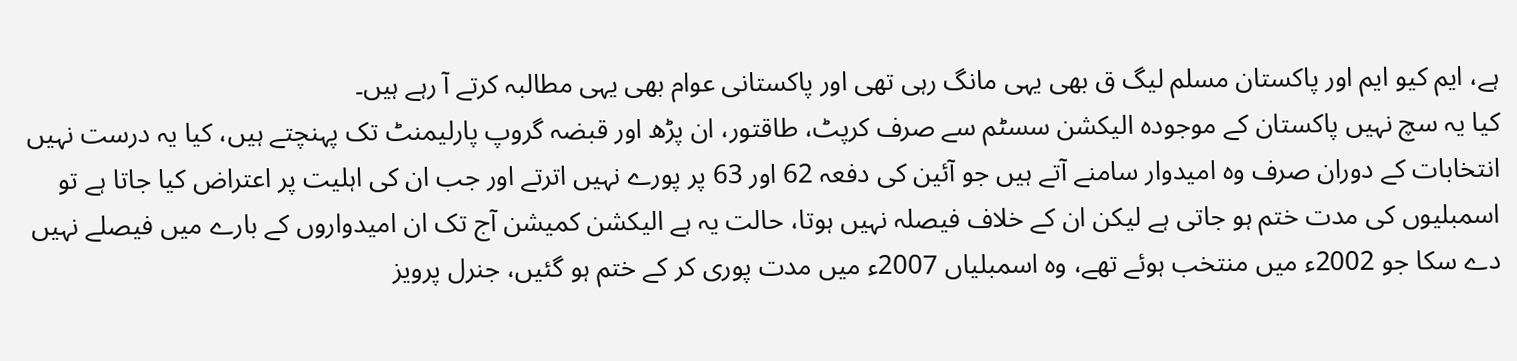ہے، ایم کیو ایم اور پاکستان مسلم لیگ ق بھی یہی مانگ رہی تھی اور پاکستانی عوام بھی یہی مطالبہ کرتے آ رہے ہیں۔
کیا یہ سچ نہیں پاکستان کے موجودہ الیکشن سسٹم سے صرف کرپٹ، طاقتور، ان پڑھ اور قبضہ گروپ پارلیمنٹ تک پہنچتے ہیں، کیا یہ درست نہیں انتخابات کے دوران صرف وہ امیدوار سامنے آتے ہیں جو آئین کی دفعہ 62 اور 63 پر پورے نہیں اترتے اور جب ان کی اہلیت پر اعتراض کیا جاتا ہے تو اسمبلیوں کی مدت ختم ہو جاتی ہے لیکن ان کے خلاف فیصلہ نہیں ہوتا، حالت یہ ہے الیکشن کمیشن آج تک ان امیدواروں کے بارے میں فیصلے نہیں دے سکا جو 2002ء میں منتخب ہوئے تھے، وہ اسمبلیاں 2007ء میں مدت پوری کر کے ختم ہو گئیں، جنرل پرویز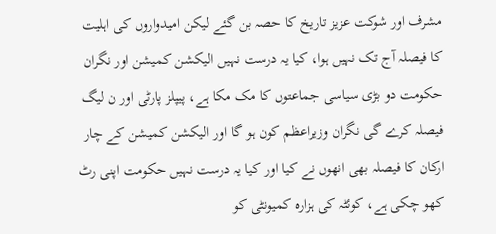مشرف اور شوکت عزیز تاریخ کا حصہ بن گئے لیکن امیدواروں کی اہلیت کا فیصلہ آج تک نہیں ہوا، کیا یہ درست نہیں الیکشن کمیشن اور نگران حکومت دو بڑی سیاسی جماعتوں کا مک مکا ہے، پیپلز پارٹی اور ن لیگ فیصلہ کرے گی نگران وزیراعظم کون ہو گا اور الیکشن کمیشن کے چار ارکان کا فیصلہ بھی انھوں نے کیا اور کیا یہ درست نہیں حکومت اپنی رٹ کھو چکی ہے، کوئٹہ کی ہزارہ کمیونٹی کو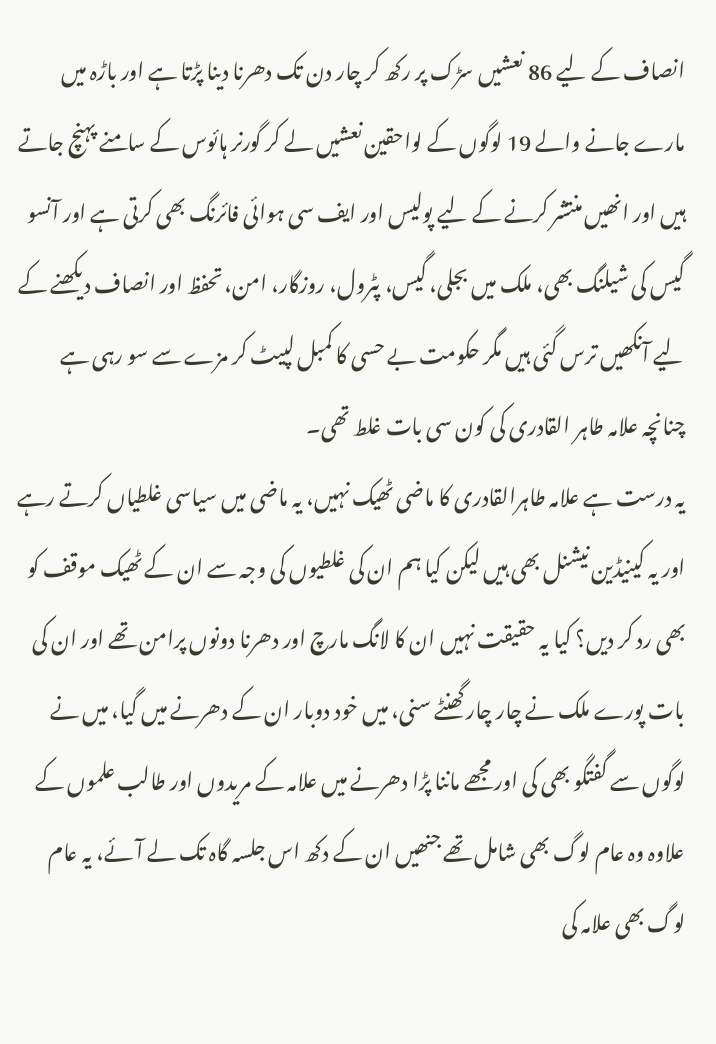انصاف کے لیے 86 نعشیں سڑک پر رکھ کر چار دن تک دھرنا دینا پڑتا ہے اور باڑہ میں مارے جانے والے 19 لوگوں کے لواحقین نعشیں لے کر گورنر ہائوس کے سامنے پہنچ جاتے ہیں اور انھیں منتشر کرنے کے لیے پولیس اور ایف سی ہوائی فائرنگ بھی کرتی ہے اور آنسو گیس کی شیلنگ بھی، ملک میں بجلی، گیس، پٹرول، روزگار، امن، تحفظ اور انصاف دیکھنے کے لیے آنکھیں ترس گئی ہیں مگر حکومت بے حسی کا کمبل لپیٹ کر مزے سے سو رہی ہے چنانچہ علامہ طاہر القادری کی کون سی بات غلط تھی۔
یہ درست ہے علامہ طاہرالقادری کا ماضی ٹھیک نہیں، یہ ماضی میں سیاسی غلطیاں کرتے رہے اور یہ کینیڈین نیشنل بھی ہیں لیکن کیا ہم ان کی غلطیوں کی وجہ سے ان کے ٹھیک موقف کو بھی رد کر دیں؟ کیا یہ حقیقت نہیں ان کا لانگ مارچ اور دھرنا دونوں پرامن تھے اور ان کی بات پورے ملک نے چار چار گھنٹے سنی، میں خود دوبار ان کے دھرنے میں گیا، میں نے لوگوں سے گفتگو بھی کی اور مجھے ماننا پڑا دھرنے میں علامہ کے مریدوں اور طالب علموں کے علاوہ وہ عام لوگ بھی شامل تھے جنھیں ان کے دکھ اس جلسہ گاہ تک لے آئے، یہ عام لوگ بھی علامہ کی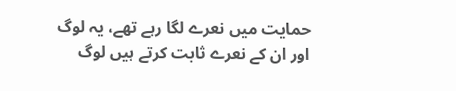حمایت میں نعرے لگا رہے تھے، یہ لوگ اور ان کے نعرے ثابت کرتے ہیں لوگ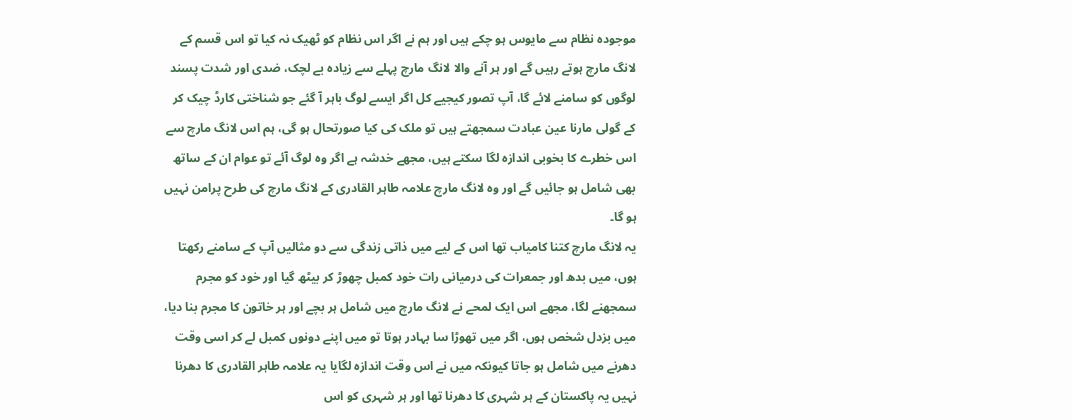موجودہ نظام سے مایوس ہو چکے ہیں اور ہم نے اگر اس نظام کو ٹھیک نہ کیا تو اس قسم کے لانگ مارچ ہوتے رہیں گے اور ہر آنے والا لانگ مارچ پہلے سے زیادہ بے لچک، ضدی اور شدت پسند لوگوں کو سامنے لائے گا، آپ تصور کیجیے کل اگر ایسے لوگ باہر آ گئے جو شناختی کارڈ چیک کر کے گولی مارنا عین عبادت سمجھتے ہیں تو ملک کی کیا صورتحال ہو گی، ہم اس لانگ مارچ سے اس خطرے کا بخوبی اندازہ لگا سکتے ہیں، مجھے خدشہ ہے اگر وہ لوگ آئے تو عوام ان کے ساتھ بھی شامل ہو جائیں گے اور وہ لانگ مارچ علامہ طاہر القادری کے لانگ مارچ کی طرح پرامن نہیں ہو گا۔
یہ لانگ مارچ کتنا کامیاب تھا اس کے لیے میں ذاتی زندگی سے دو مثالیں آپ کے سامنے رکھتا ہوں، میں بدھ اور جمعرات کی درمیانی رات خود کمبل چھوڑ کر بیٹھ گیا اور خود کو مجرم سمجھنے لگا، مجھے اس ایک لمحے نے لانگ مارچ میں شامل ہر بچے اور ہر خاتون کا مجرم بنا دیا، میں بزدل شخص ہوں، اگر میں تھوڑا سا بہادر ہوتا تو میں اپنے دونوں کمبل لے کر اسی وقت دھرنے میں شامل ہو جاتا کیونکہ میں نے اس وقت اندازہ لگایا یہ علامہ طاہر القادری کا دھرنا نہیں یہ پاکستان کے ہر شہری کا دھرنا تھا اور ہر شہری کو اس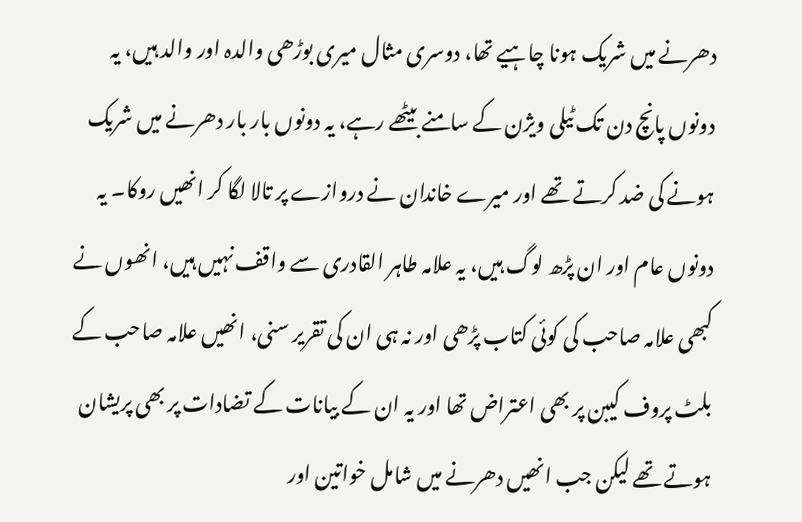دھرنے میں شریک ہونا چاہیے تھا، دوسری مثال میری بوڑھی والدہ اور والد ہیں، یہ دونوں پانچ دن تک ٹیلی ویژن کے سامنے بیٹھے رہے، یہ دونوں بار بار دھرنے میں شریک ہونے کی ضد کرتے تھے اور میرے خاندان نے دروازے پر تالا لگا کر انھیں روکا۔ یہ دونوں عام اور ان پڑھ لوگ ہیں، یہ علامہ طاہر القادری سے واقف نہیں ہیں، انھوں نے کبھی علامہ صاحب کی کوئی کتاب پڑھی اور نہ ہی ان کی تقریر سنی، انھیں علامہ صاحب کے بلٹ پروف کیبن پر بھی اعتراض تھا اور یہ ان کے بیانات کے تضادات پر بھی پریشان ہوتے تھے لیکن جب انھیں دھرنے میں شامل خواتین اور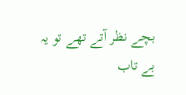بچے نظر آتے تھے تو یہ بے تاب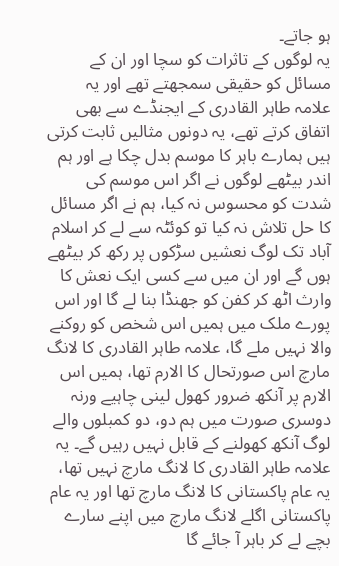ہو جاتے۔
یہ لوگوں کے تاثرات کو سچا اور ان کے مسائل کو حقیقی سمجھتے تھے اور یہ علامہ طاہر القادری کے ایجنڈے سے بھی اتفاق کرتے تھے، یہ دونوں مثالیں ثابت کرتی ہیں ہمارے باہر کا موسم بدل چکا ہے اور ہم اندر بیٹھے لوگوں نے اگر اس موسم کی شدت کو محسوس نہ کیا، ہم نے اگر مسائل کا حل تلاش نہ کیا تو کوئٹہ سے لے کر اسلام آباد تک لوگ نعشیں سڑکوں پر رکھ کر بیٹھے ہوں گے اور ان میں سے کسی ایک نعش کا وارث اٹھ کر کفن کو جھنڈا بنا لے گا اور اس پورے ملک میں ہمیں اس شخص کو روکنے والا نہیں ملے گا، علامہ طاہر القادری کا لانگ مارچ اس صورتحال کا الارم تھا، ہمیں اس الارم پر آنکھ ضرور کھول لینی چاہیے ورنہ دوسری صورت میں ہم دو، دو کمبلوں والے لوگ آنکھ کھولنے کے قابل نہیں رہیں گے۔ یہ علامہ طاہر القادری کا لانگ مارچ نہیں تھا، یہ عام پاکستانی کا لانگ مارچ تھا اور یہ عام پاکستانی اگلے لانگ مارچ میں اپنے سارے بچے لے کر باہر آ جائے گا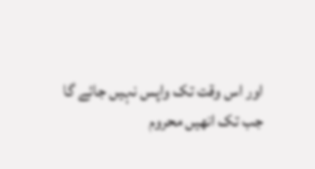اور اس وقت تک واپس نہیں جائے گا جب تک انھیں محروم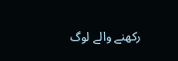رکھنے والے لوگ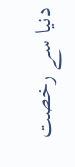دنیا سے رخصت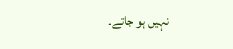نہیں ہو جاتے۔